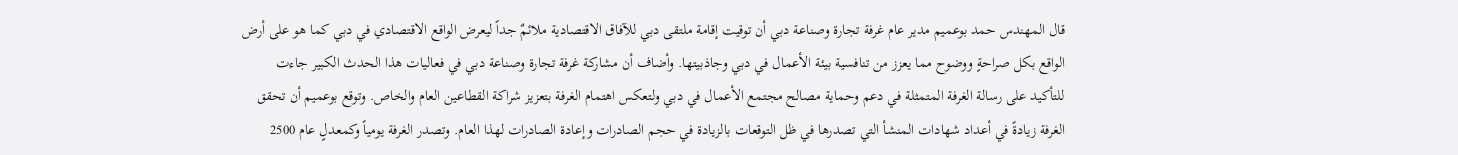قال المهندس حمد بوعميم مدير عام غرفة تجارة وصناعة دبي أن توقيت إقامة ملتقى دبي للآفاق الاقتصادية ملائمٌ جداً ليعرض الواقع الاقتصادي في دبي كما هو على أرض الواقع بكل صراحةٍ ووضوح مما يعزز من تنافسية بيئة الأعمال في دبي وجاذبيتها. وأضاف أن مشاركة غرفة تجارة وصناعة دبي في فعاليات هذا الحدث الكبير جاءت للتأكيد على رسالة الغرفة المتمثلة في دعم وحماية مصالح مجتمع الأعمال في دبي ولتعكس اهتمام الغرفة بتعزيز شراكة القطاعين العام والخاص. وتوقع بوعميم أن تحقق الغرفة زيادةً في أعداد شهادات المنشأ التي تصدرها في ظل التوقعات بالزيادة في حجم الصادرات وإعادة الصادرات لهذا العام. وتصدر الغرفة يومياً وكمعدلٍ عام 2500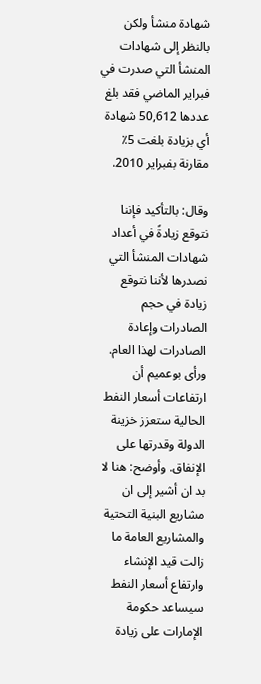شهادة منشأ ولكن بالنظر إلى شهادات المنشأ التي صدرت في فبراير الماضي فقد بلغ عددها 50,612 شهادة أي بزيادة بلغت 5٪ مقارنة بفبراير 2010.

وقال: بالتأكيد فإننا نتوقع زيادةً في أعداد شهادات المنشأ التي نصدرها لأننا نتوقع زيادة في حجم الصادرات وإعادة الصادرات لهذا العام. ورأى بوعميم أن ارتفاعات أسعار النفط الحالية ستعزز خزينة الدولة وقدرتها على الإنفاق. وأوضح: هنا لا بد ان أشير إلى ان مشاريع البنية التحتية والمشاريع العامة ما زالت قيد الإنشاء وارتفاع أسعار النفط سيساعد حكومة الإمارات على زيادة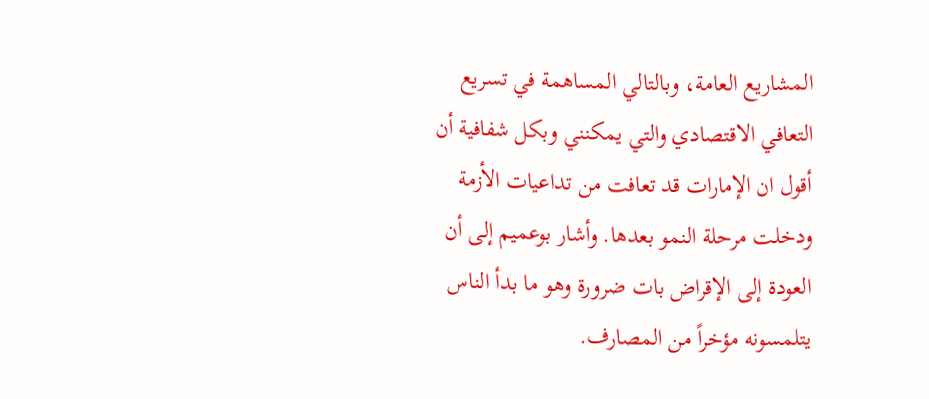المشاريع العامة، وبالتالي المساهمة في تسريع التعافي الاقتصادي والتي يمكنني وبكل شفافية أن أقول ان الإمارات قد تعافت من تداعيات الأزمة ودخلت مرحلة النمو بعدها. وأشار بوعميم إلى أن العودة إلى الإقراض بات ضرورة وهو ما بدأ الناس يتلمسونه مؤخراً من المصارف.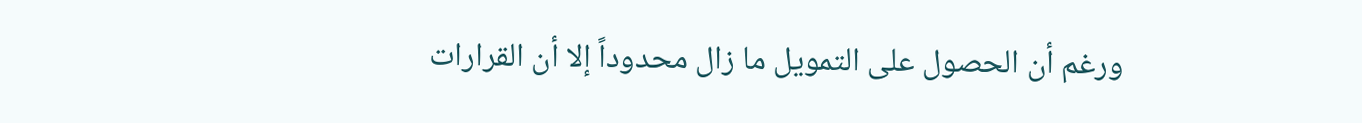ورغم أن الحصول على التمويل ما زال محدوداً إلا أن القرارات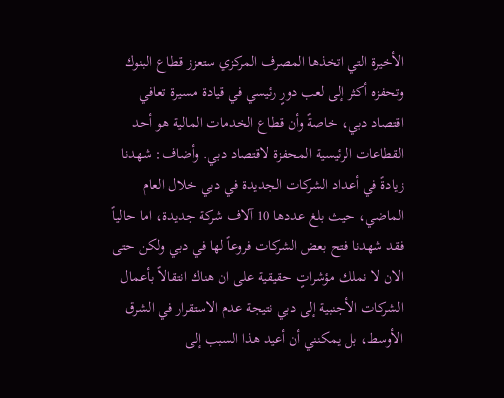الأخيرة التي اتخذها المصرف المركزي ستعزز قطاع البنوك وتحفزه أكثر إلى لعب دورٍ رئيسي في قيادة مسيرة تعافي اقتصاد دبي، خاصةً وأن قطاع الخدمات المالية هو أحد القطاعات الرئيسية المحفزة لاقتصاد دبي. وأضاف: شهدنا زيادةً في أعداد الشركات الجديدة في دبي خلال العام الماضي، حيث بلغ عددها 10 آلاف شركة جديدة، اما حالياً فقد شهدنا فتح بعض الشركات فروعاً لها في دبي ولكن حتى الان لا نملك مؤشراتٍ حقيقية على ان هناك انتقالاً بأعمال الشركات الأجنبية إلى دبي نتيجة عدم الاستقرار في الشرق الأوسط، بل يمكنني أن أعيد هذا السبب إلى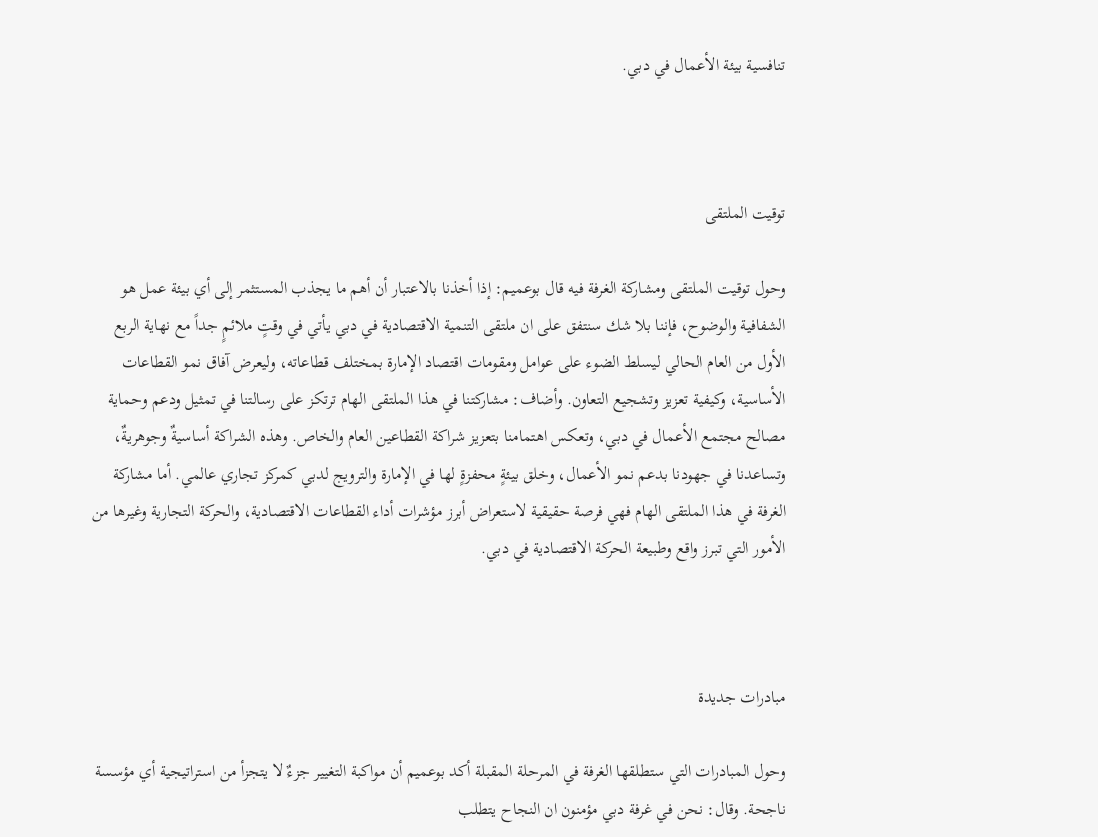تنافسية بيئة الأعمال في دبي.



توقيت الملتقى

وحول توقيت الملتقى ومشاركة الغرفة فيه قال بوعميم: إذا أخذنا بالاعتبار أن أهم ما يجذب المستثمر إلى أي بيئة عمل هو الشفافية والوضوح، فإننا بلا شك سنتفق على ان ملتقى التنمية الاقتصادية في دبي يأتي في وقتٍ ملائمٍ جداً مع نهاية الربع الأول من العام الحالي ليسلط الضوء على عوامل ومقومات اقتصاد الإمارة بمختلف قطاعاته، وليعرض آفاق نمو القطاعات الأساسية، وكيفية تعزيز وتشجيع التعاون. وأضاف: مشاركتنا في هذا الملتقى الهام ترتكز على رسالتنا في تمثيل ودعم وحماية مصالح مجتمع الأعمال في دبي، وتعكس اهتمامنا بتعزيز شراكة القطاعين العام والخاص. وهذه الشراكة أساسيةٌ وجوهريةٌ، وتساعدنا في جهودنا بدعم نمو الأعمال، وخلق بيئةٍ محفزةٍ لها في الإمارة والترويج لدبي كمركز تجاري عالمي. أما مشاركة الغرفة في هذا الملتقى الهام فهي فرصة حقيقية لاستعراض أبرز مؤشرات أداء القطاعات الاقتصادية، والحركة التجارية وغيرها من الأمور التي تبرز واقع وطبيعة الحركة الاقتصادية في دبي.



مبادرات جديدة

وحول المبادرات التي ستطلقها الغرفة في المرحلة المقبلة أكد بوعميم أن مواكبة التغيير جزءٌ لا يتجزأ من استراتيجية أي مؤسسة ناجحة. وقال: نحن في غرفة دبي مؤمنون ان النجاح يتطلب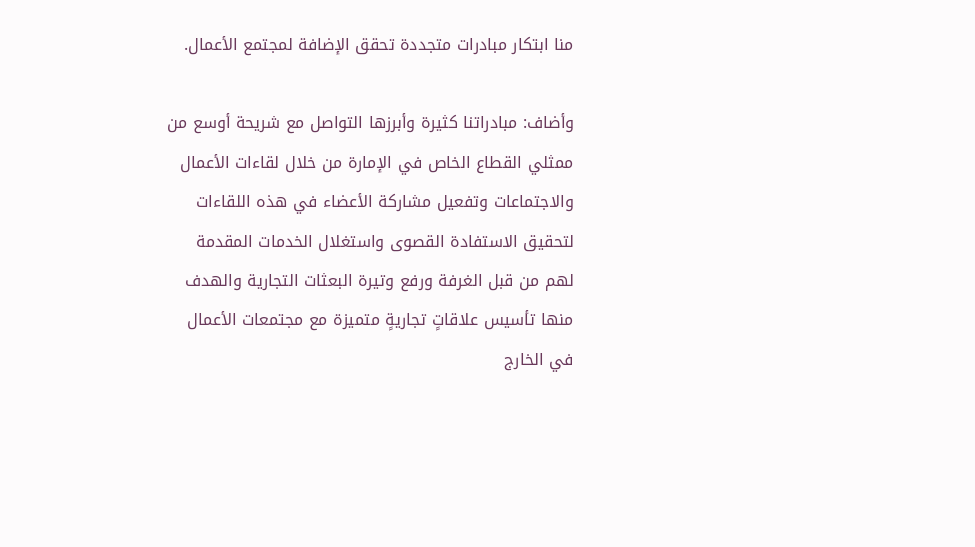منا ابتكار مبادرات متجددة تحقق الإضافة لمجتمع الأعمال.

وأضاف: مبادراتنا كثيرة وأبرزها التواصل مع شريحة أوسع من ممثلي القطاع الخاص في الإمارة من خلال لقاءات الأعمال والاجتماعات وتفعيل مشاركة الأعضاء في هذه اللقاءات لتحقيق الاستفادة القصوى واستغلال الخدمات المقدمة لهم من قبل الغرفة ورفع وتيرة البعثات التجارية والهدف منها تأسيس علاقاتٍ تجاريةٍ متميزة مع مجتمعات الأعمال في الخارج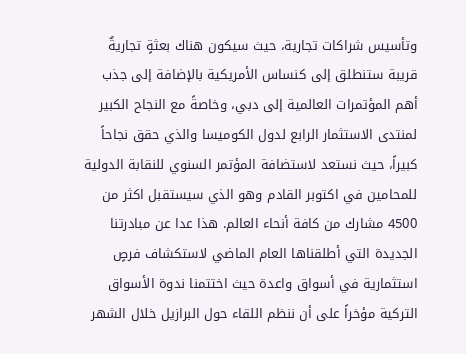وتأسيس شراكات تجارية، حيث سيكون هناك بعثةٍ تجاريةٌ قريبة ستنطلق إلى كنساس الأمريكية بالإضافة إلى جذب أهم المؤتمرات العالمية إلى دبي، وخاصةً مع النجاح الكبير لمنتدى الاستثمار الرابع لدول الكوميسا والذي حقق نجاحاً كبيراً، حيث نستعد لاستضافة المؤتمر السنوي للنقابة الدولية للمحامين في اكتوبر القادم وهو الذي سيستقبل اكثر من 4500 مشارك من كافة أنحاء العالم. هذا عدا عن مبادرتنا الجديدة التي أطلقناها العام الماضي لاستكشاف فرصٍ استثمارية في أسواق واعدة حيث اختتمنا ندوة الأسواق التركية مؤخراً على أن ننظم اللقاء حول البرازيل خلال الشهر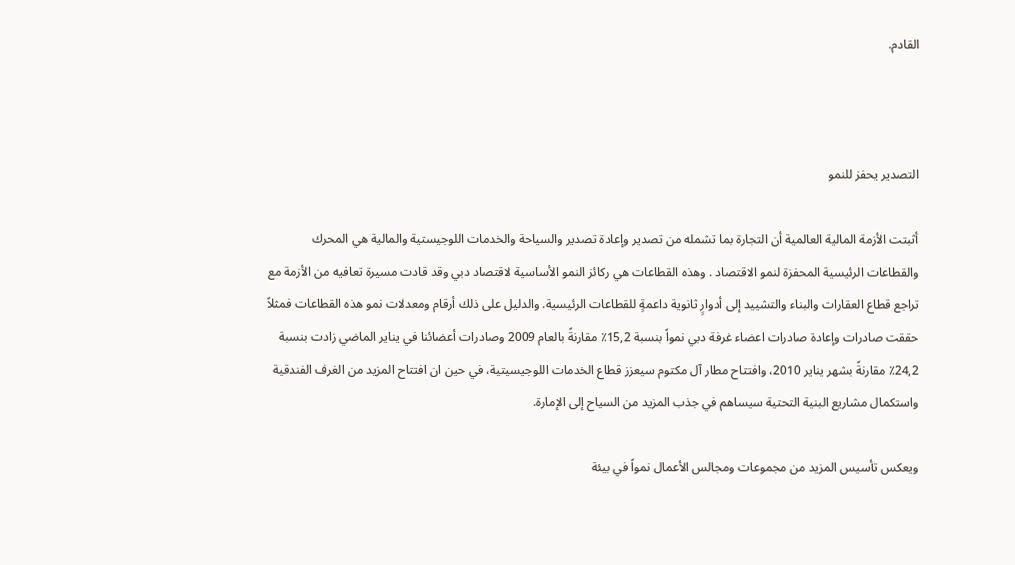القادم.



التصدير يحفز للنمو

أثبتت الأزمة المالية العالمية أن التجارة بما تشمله من تصدير وإعادة تصدير والسياحة والخدمات اللوجيستية والمالية هي المحرك والقطاعات الرئيسية المحفزة لنمو الاقتصاد . وهذه القطاعات هي ركائز النمو الأساسية لاقتصاد دبي وقد قادت مسيرة تعافيه من الأزمة مع تراجع قطاع العقارات والبناء والتشييد إلى أدوارٍ ثانوية داعمةٍ للقطاعات الرئيسية. والدليل على ذلك أرقام ومعدلات نمو هذه القطاعات فمثلاً حققت صادرات وإعادة صادرات اعضاء غرفة دبي نمواً بنسبة 15,2٪ مقارنةً بالعام 2009 وصادرات أعضائنا في يناير الماضي زادت بنسبة 24,2٪ مقارنةً بشهر يناير 2010، وافتتاح مطار آل مكتوم سيعزز قطاع الخدمات اللوجيسيتية، في حين ان افتتاح المزيد من الغرف الفندقية واستكمال مشاريع البنية التحتية سيساهم في جذب المزيد من السياح إلى الإمارة.

ويعكس تأسيس المزيد من مجموعات ومجالس الأعمال نمواً في بيئة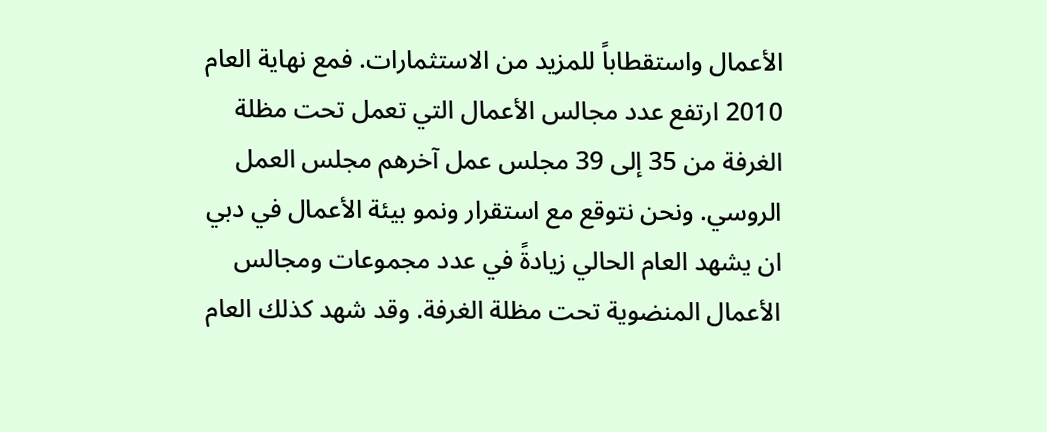الأعمال واستقطاباً للمزيد من الاستثمارات. فمع نهاية العام 2010 ارتفع عدد مجالس الأعمال التي تعمل تحت مظلة الغرفة من 35 إلى 39 مجلس عمل آخرهم مجلس العمل الروسي. ونحن نتوقع مع استقرار ونمو بيئة الأعمال في دبي ان يشهد العام الحالي زيادةً في عدد مجموعات ومجالس الأعمال المنضوية تحت مظلة الغرفة. وقد شهد كذلك العام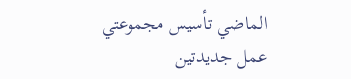الماضي تأسيس مجموعتي عمل جديدتين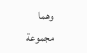وهما مجموعة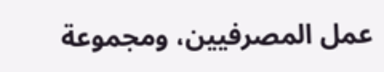عمل المصرفيين، ومجموعة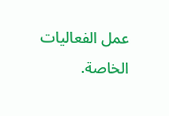عمل الفعاليات الخاصة.